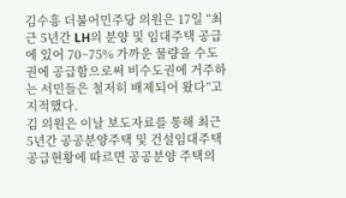김수흥 더불어민주당 의원은 17일 “최근 5년간 LH의 분양 및 임대주택 공급에 있어 70~75% 가까운 물량을 수도권에 공급함으로써 비수도권에 거주하는 서민들은 철저히 배제되어 왔다”고 지적했다.
김 의원은 이날 보도자료를 통해 최근 5년간 공공분양주택 및 건설임대주택 공급현황에 따르면 공공분양 주택의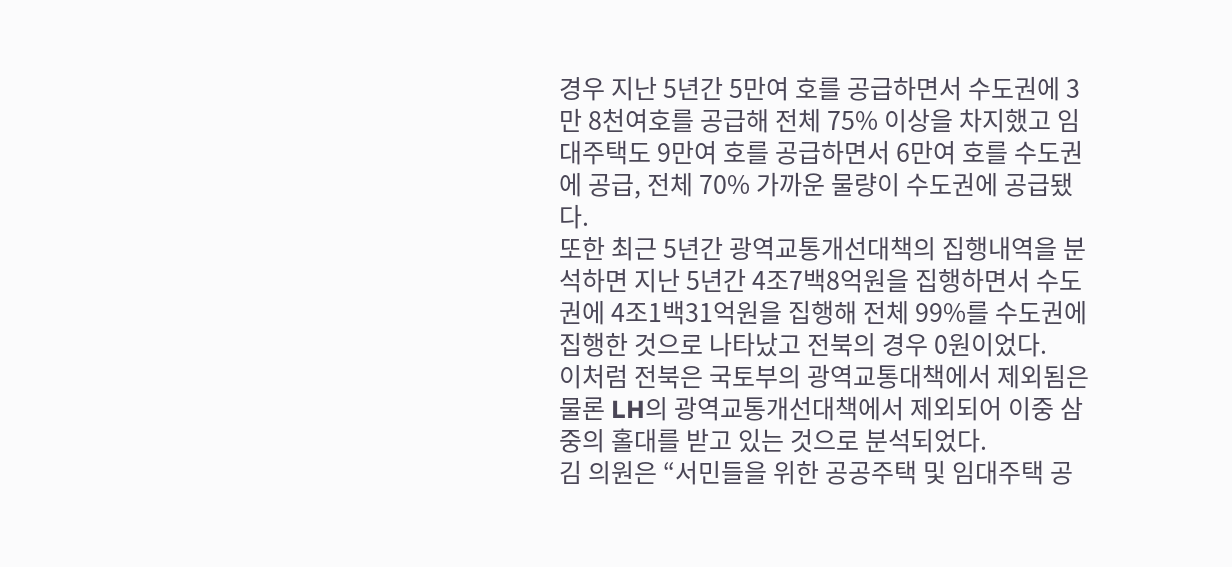경우 지난 5년간 5만여 호를 공급하면서 수도권에 3만 8천여호를 공급해 전체 75% 이상을 차지했고 임대주택도 9만여 호를 공급하면서 6만여 호를 수도권에 공급, 전체 70% 가까운 물량이 수도권에 공급됐다.
또한 최근 5년간 광역교통개선대책의 집행내역을 분석하면 지난 5년간 4조7백8억원을 집행하면서 수도권에 4조1백31억원을 집행해 전체 99%를 수도권에 집행한 것으로 나타났고 전북의 경우 0원이었다.
이처럼 전북은 국토부의 광역교통대책에서 제외됨은 물론 LH의 광역교통개선대책에서 제외되어 이중 삼중의 홀대를 받고 있는 것으로 분석되었다.
김 의원은 “서민들을 위한 공공주택 및 임대주택 공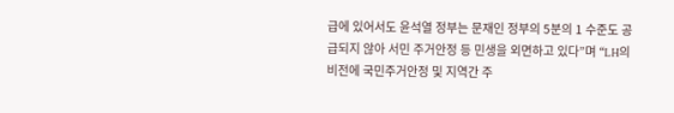급에 있어서도 윤석열 정부는 문재인 정부의 5분의 1 수준도 공급되지 않아 서민 주거안정 등 민생을 외면하고 있다”며 “LH의 비전에 국민주거안정 및 지역간 주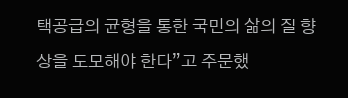택공급의 균형을 통한 국민의 삶의 질 향상을 도모해야 한다”고 주문했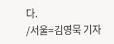다.
/서울=김영묵 기자